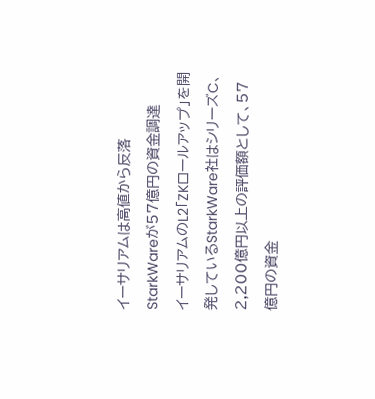イーサリアムは高値から反落
StarkWareが57億円の資金調達
イーサリアムのL2「ZKロールアップ」を開発しているStarkWare社はシリーズC、2,200億円以上の評価額として、57億円の資金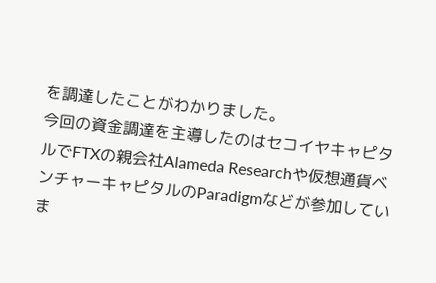を調達したことがわかりました。
今回の資金調達を主導したのはセコイヤキャピタルでFTXの親会社Alameda Researchや仮想通貨ベンチャーキャピタルのParadigmなどが参加していま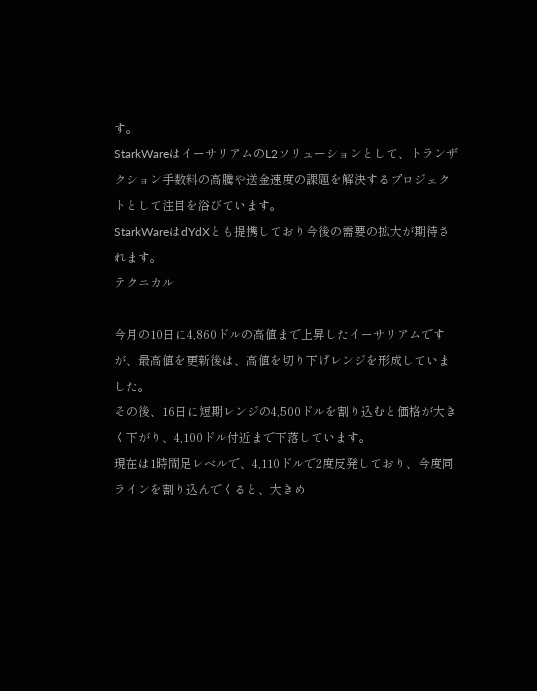す。
StarkWareはイーサリアムのL2ソリューションとして、トランザクション手数料の高騰や送金速度の課題を解決するプロジェクトとして注目を浴びています。
StarkWareはdYdXとも提携しており今後の需要の拡大が期待されます。
テクニカル

今月の10日に4,860ドルの高値まで上昇したイーサリアムですが、最高値を更新後は、高値を切り下げレンジを形成していました。
その後、16日に短期レンジの4,500ドルを割り込むと価格が大きく下がり、4,100ドル付近まで下落しています。
現在は1時間足レベルで、4,110ドルで2度反発しており、今度同ラインを割り込んでくると、大きめ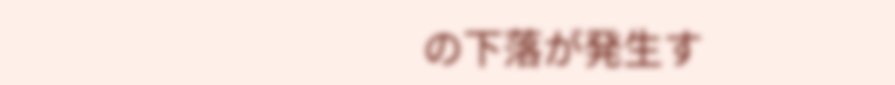の下落が発生す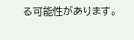る可能性があります。